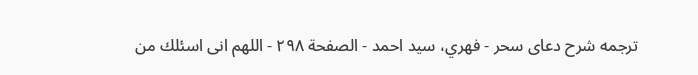ترجمه شرح دعاى سحر - فهري، سيد احمد - الصفحة ٢٩٨ - اللهم انى اسئلك من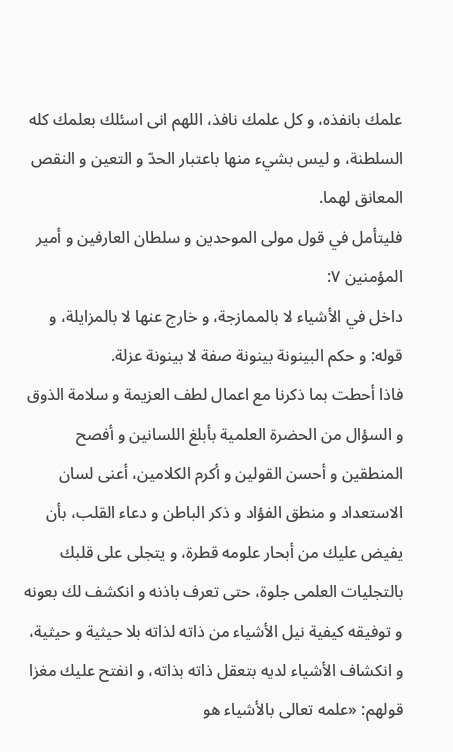علمك بانفذه، و كل علمك نافذ، اللهم انى اسئلك بعلمك كله
السلطنة، و ليس بشيء منها باعتبار الحدّ و التعين و النقص المعانق لهما.
فليتأمل في قول مولى الموحدين و سلطان العارفين و أمير المؤمنين ٧:
داخل في الأشياء لا بالممازجة، و خارج عنها لا بالمزايلة، و قوله: و حكم البينونة بينونة صفة لا بينونة عزلة.
فاذا أحطت بما ذكرنا مع اعمال لطف العزيمة و سلامة الذوق و السؤال من الحضرة العلمية بأبلغ اللسانين و أفصح المنطقين و أحسن القولين و أكرم الكلامين، أعنى لسان الاستعداد و منطق الفؤاد و ذكر الباطن و دعاء القلب، بأن يفيض عليك من أبحار علومه قطرة، و يتجلى على قلبك بالتجليات العلمى جلوة، حتى تعرف باذنه و انكشف لك بعونه و توفيقه كيفية نيل الأشياء من ذاته لذاته بلا حيثية و حيثية، و انكشاف الأشياء لديه بتعقل ذاته بذاته، و انفتح عليك مغزا قولهم: «علمه تعالى بالأشياء هو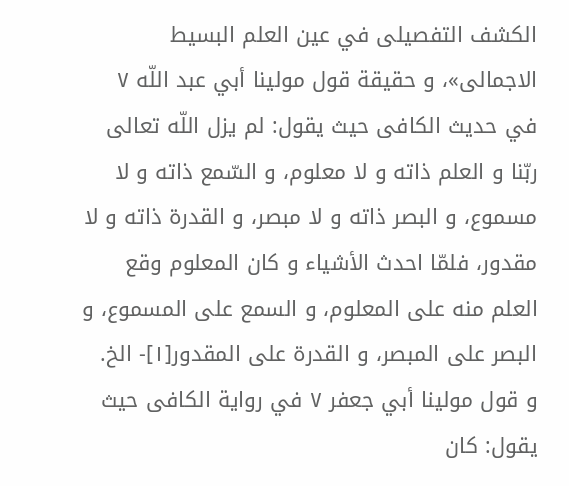الكشف التفصيلى في عين العلم البسيط الاجمالى»، و حقيقة قول مولينا أبي عبد اللّه ٧ في حديث الكافى حيث يقول: لم يزل اللّه تعالى ربّنا و العلم ذاته و لا معلوم، و السّمع ذاته و لا مسموع، و البصر ذاته و لا مبصر، و القدرة ذاته و لا مقدور، فلمّا احدث الأشياء و كان المعلوم وقع العلم منه على المعلوم، و السمع على المسموع، و البصر على المبصر، و القدرة على المقدور[١]- الخ.
و قول مولينا أبي جعفر ٧ في رواية الكافى حيث يقول: كان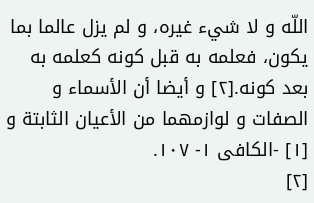اللّه و لا شيء غيره، و لم يزل عالما بما يكون، فعلمه به قبل كونه كعلمه به بعد كونه.[٢] و أيضا أن الأسماء و الصفات و لوازمهما من الأعيان الثابتة و
[١] -الكافى ١- ١٠٧.
[٢]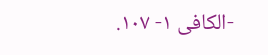-الكافى ١- ١٠٧.